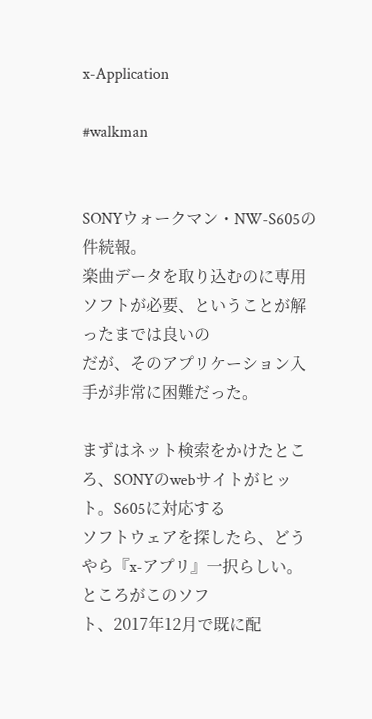x-Application

#walkman


SONYウォークマン・NW-S605の件続報。
楽曲データを取り込むのに専用ソフトが必要、ということが解ったまでは良いの
だが、そのアプリケーション入手が非常に困難だった。

まずはネット検索をかけたところ、SONYのwebサイトがヒット。S605に対応する
ソフトウェアを探したら、どうやら『x-アプリ』一択らしい。ところがこのソフ
ト、2017年12月で既に配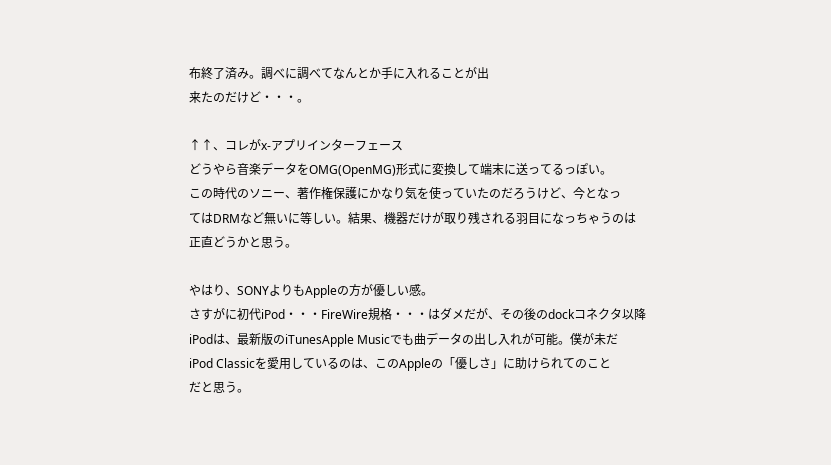布終了済み。調べに調べてなんとか手に入れることが出
来たのだけど・・・。

↑↑、コレがx-アプリインターフェース
どうやら音楽データをOMG(OpenMG)形式に変換して端末に送ってるっぽい。
この時代のソニー、著作権保護にかなり気を使っていたのだろうけど、今となっ
てはDRMなど無いに等しい。結果、機器だけが取り残される羽目になっちゃうのは
正直どうかと思う。

やはり、SONYよりもAppleの方が優しい感。
さすがに初代iPod・・・FireWire規格・・・はダメだが、その後のdockコネクタ以降
iPodは、最新版のiTunesApple Musicでも曲データの出し入れが可能。僕が未だ
iPod Classicを愛用しているのは、このAppleの「優しさ」に助けられてのこと
だと思う。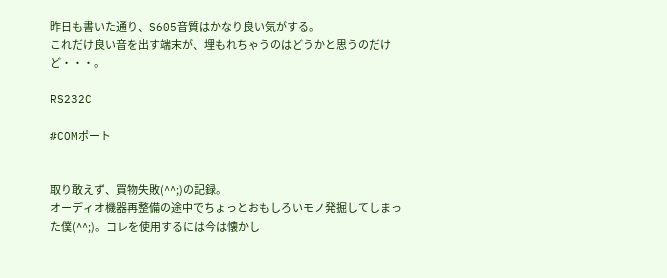昨日も書いた通り、S605音質はかなり良い気がする。
これだけ良い音を出す端末が、埋もれちゃうのはどうかと思うのだけど・・・。

RS232C

#COMポート


取り敢えず、買物失敗(^^;)の記録。
オーディオ機器再整備の途中でちょっとおもしろいモノ発掘してしまっ
た僕(^^;)。コレを使用するには今は懐かし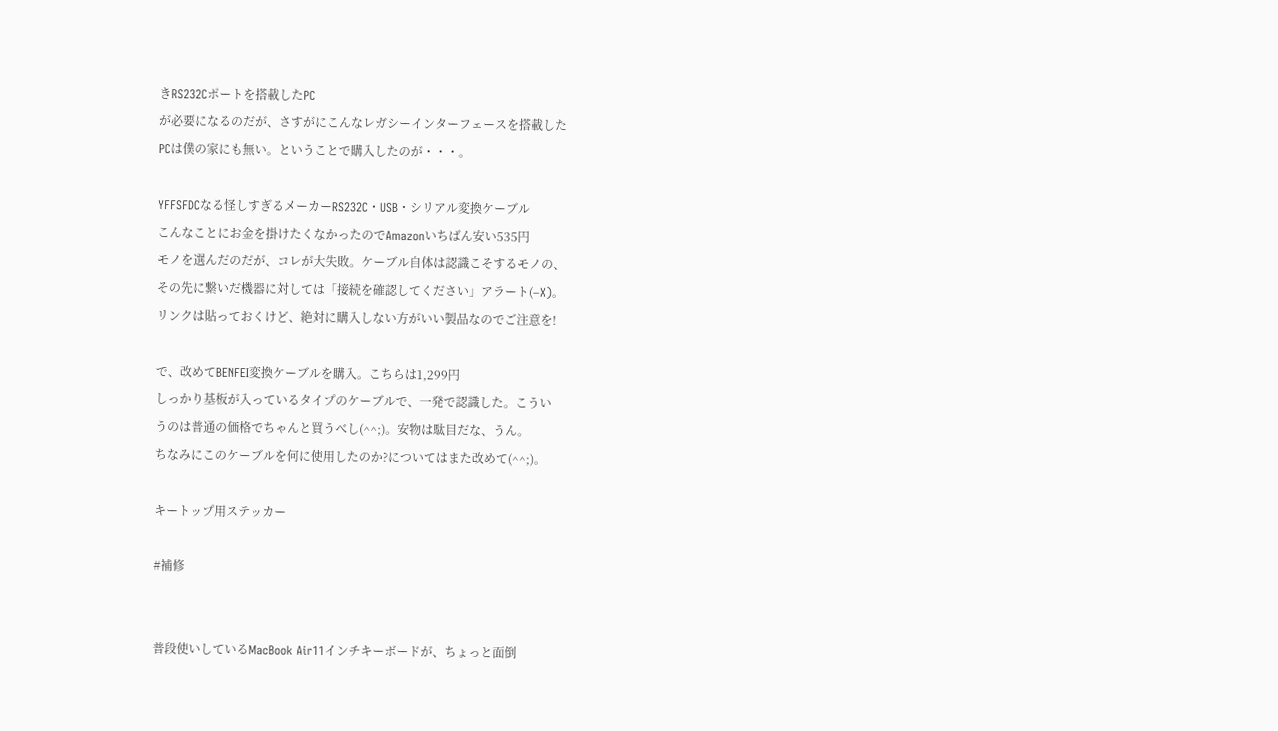きRS232Cポートを搭載したPC
が必要になるのだが、さすがにこんなレガシーインターフェースを搭載した
PCは僕の家にも無い。ということで購入したのが・・・。

YFFSFDCなる怪しすぎるメーカーRS232C・USB・シリアル変換ケーブル
こんなことにお金を掛けたくなかったのでAmazonいちばん安い535円
モノを選んだのだが、コレが大失敗。ケーブル自体は認識こそするモノの、
その先に繋いだ機器に対しては「接続を確認してください」アラート(–X)。
リンクは貼っておくけど、絶対に購入しない方がいい製品なのでご注意を!

で、改めてBENFEI変換ケーブルを購入。こちらは1,299円
しっかり基板が入っているタイプのケーブルで、一発で認識した。こうい
うのは普通の価格でちゃんと買うべし(^^;)。安物は駄目だな、うん。
ちなみにこのケーブルを何に使用したのか?についてはまた改めて(^^;)。

キートップ用ステッカー

#補修


普段使いしているMacBook Air11インチキーボードが、ちょっと面倒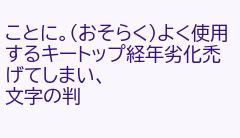ことに。(おそらく)よく使用するキートップ経年劣化禿げてしまい、
文字の判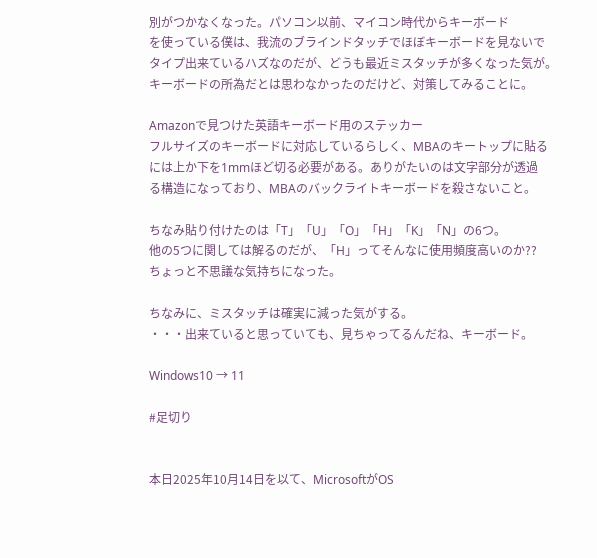別がつかなくなった。パソコン以前、マイコン時代からキーボード
を使っている僕は、我流のブラインドタッチでほぼキーボードを見ないで
タイプ出来ているハズなのだが、どうも最近ミスタッチが多くなった気が。
キーボードの所為だとは思わなかったのだけど、対策してみることに。

Amazonで見つけた英語キーボード用のステッカー
フルサイズのキーボードに対応しているらしく、MBAのキートップに貼る
には上か下を1mmほど切る必要がある。ありがたいのは文字部分が透過
る構造になっており、MBAのバックライトキーボードを殺さないこと。

ちなみ貼り付けたのは「T」「U」「O」「H」「K」「N」の6つ。
他の5つに関しては解るのだが、「H」ってそんなに使用頻度高いのか??
ちょっと不思議な気持ちになった。

ちなみに、ミスタッチは確実に減った気がする。
・・・出来ていると思っていても、見ちゃってるんだね、キーボード。

Windows10 → 11

#足切り


本日2025年10月14日を以て、MicrosoftがOS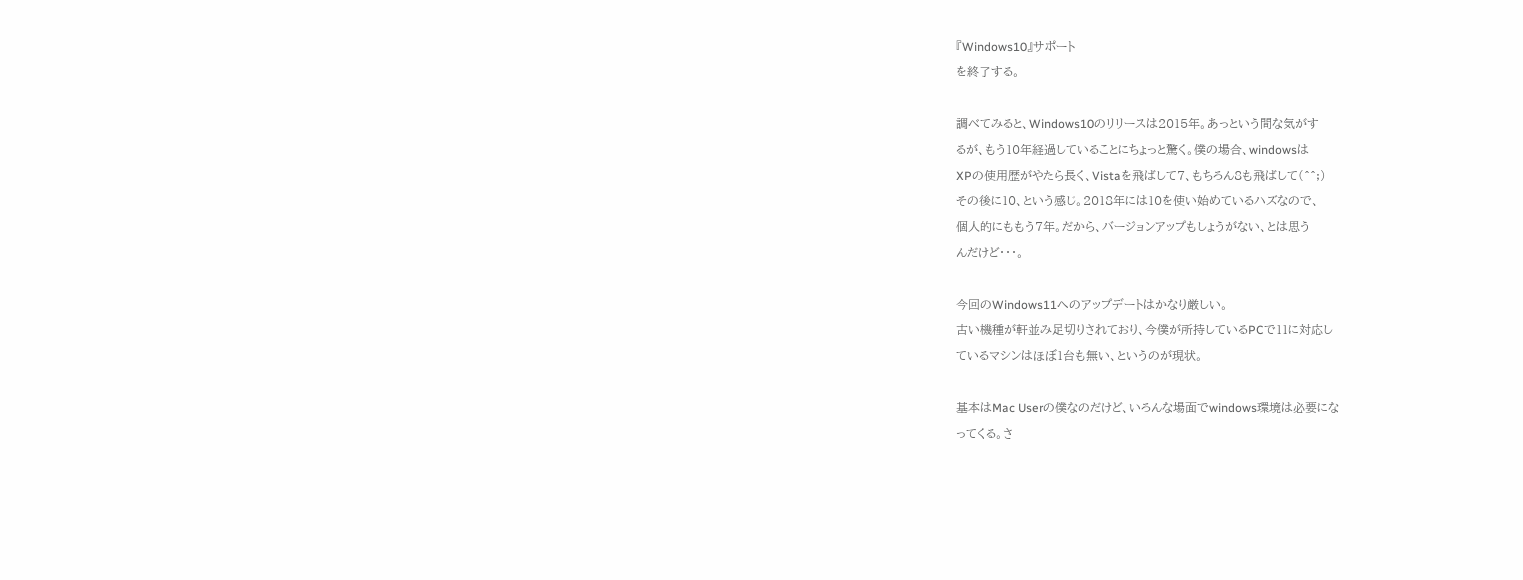『Windows10』サポート
を終了する。

調べてみると、Windows10のリリースは2015年。あっという間な気がす
るが、もう10年経過していることにちょっと驚く。僕の場合、windowsは
XPの使用歴がやたら長く、Vistaを飛ばして7、もちろん8も飛ばして(^^;)
その後に10、という感じ。2018年には10を使い始めているハズなので、
個人的にももう7年。だから、バージョンアップもしょうがない、とは思う
んだけど・・・。

今回のWindows11へのアップデートはかなり厳しい。
古い機種が軒並み足切りされており、今僕が所持しているPCで11に対応し
ているマシンはほぼ1台も無い、というのが現状。

基本はMac Userの僕なのだけど、いろんな場面でwindows環境は必要にな
ってくる。さ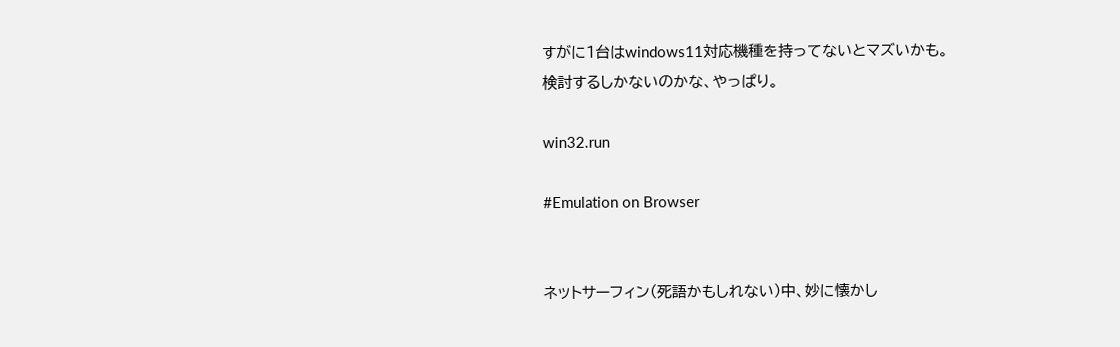すがに1台はwindows11対応機種を持ってないとマズいかも。
検討するしかないのかな、やっぱり。

win32.run

#Emulation on Browser


ネットサーフィン(死語かもしれない)中、妙に懐かし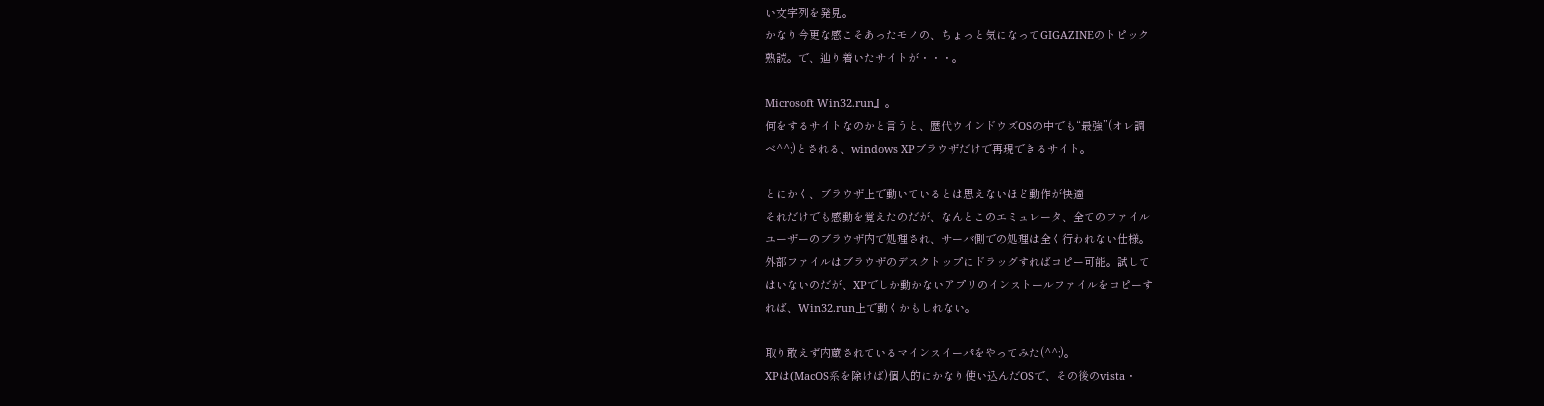い文字列を発見。
かなり今更な感こそあったモノの、ちょっと気になってGIGAZINEのトピック
熟読。で、辿り着いたサイトが・・・。

Microsoft Win32.run』。
何をするサイトなのかと言うと、歴代ウインドウズOSの中でも“最強”(オレ調
べ^^;)とされる、windows XPブラウザだけで再現できるサイト。

とにかく、ブラウザ上で動いているとは思えないほど動作が快適
それだけでも感動を覚えたのだが、なんとこのエミュレータ、全てのファイル
ユーザーのブラウザ内で処理され、サーバ側での処理は全く行われない仕様。
外部ファイルはブラウザのデスクトップにドラッグすればコピー可能。試して
はいないのだが、XPでしか動かないアプリのインストールファイルをコピーす
れば、Win32.run上で動くかもしれない。

取り敢えず内蔵されているマインスイーパをやってみた(^^;)。
XPは(MacOS系を除けば)個人的にかなり使い込んだOSで、その後のvista・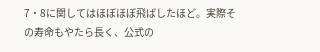7・8に関してはほぼほぼ飛ばしたほど。実際その寿命もやたら長く、公式の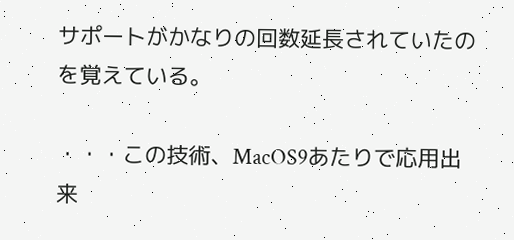サポートがかなりの回数延長されていたのを覚えている。

・・・この技術、MacOS9あたりで応用出来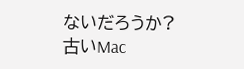ないだろうか?
古いMac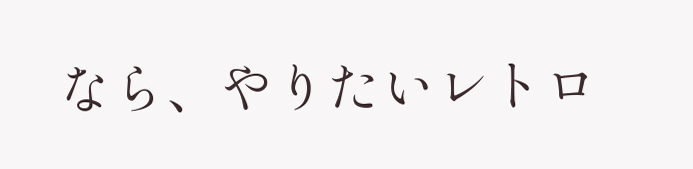なら、やりたいレトロ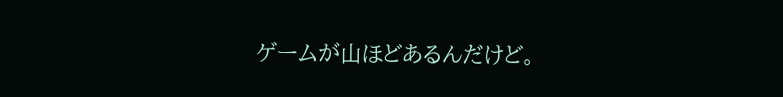ゲームが山ほどあるんだけど。